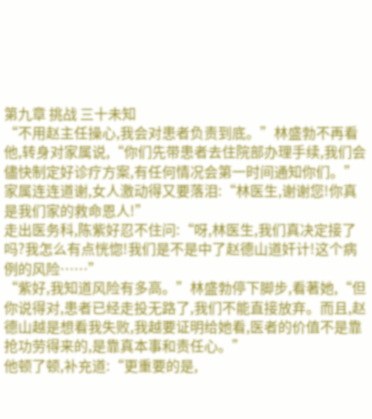第九章 挑战 三十未知
“不用赵主任操心,我会对患者负责到底。”林盛勃不再看他,转身对家属说,“你们先带患者去住院部办理手续,我们会儘快制定好诊疗方案,有任何情况会第一时间通知你们。”
家属连连道谢,女人激动得又要落泪:“林医生,谢谢您!你真是我们家的救命恩人!”
走出医务科,陈紫好忍不住问:“呀,林医生,我们真决定接了吗?我怎么有点恍惚!我们是不是中了赵德山道奸计!这个病例的风险……”
“紫好,我知道风险有多高。”林盛勃停下脚步,看著她,“但你说得对,患者已经走投无路了,我们不能直接放弃。而且,赵德山越是想看我失败,我越要证明给她看,医者的价值不是靠抢功劳得来的,是靠真本事和责任心。”
他顿了顿,补充道:“更重要的是,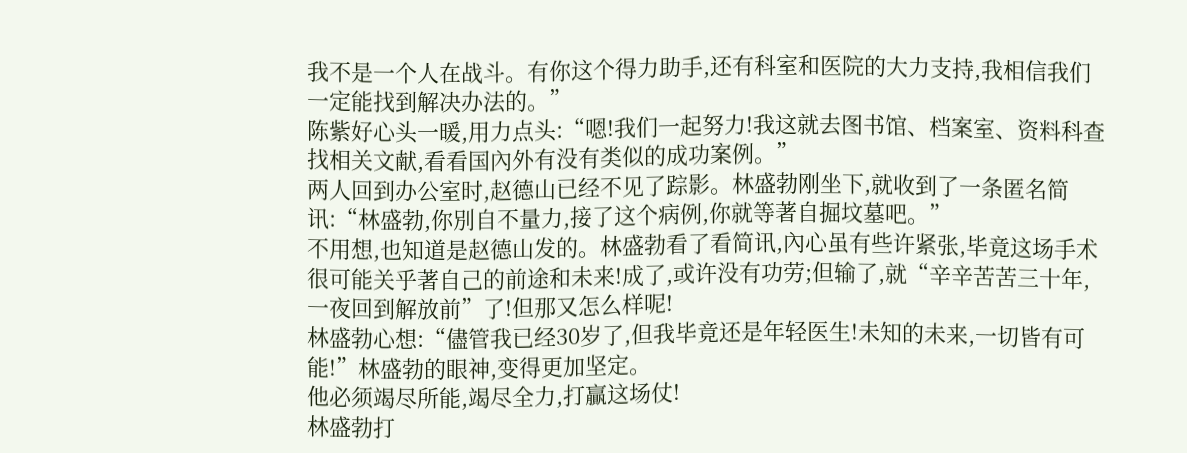我不是一个人在战斗。有你这个得力助手,还有科室和医院的大力支持,我相信我们一定能找到解决办法的。”
陈紫好心头一暖,用力点头:“嗯!我们一起努力!我这就去图书馆、档案室、资料科查找相关文献,看看国內外有没有类似的成功案例。”
两人回到办公室时,赵德山已经不见了踪影。林盛勃刚坐下,就收到了一条匿名简讯:“林盛勃,你別自不量力,接了这个病例,你就等著自掘坟墓吧。”
不用想,也知道是赵德山发的。林盛勃看了看简讯,內心虽有些许紧张,毕竟这场手术很可能关乎著自己的前途和未来!成了,或许没有功劳;但输了,就“辛辛苦苦三十年,一夜回到解放前”了!但那又怎么样呢!
林盛勃心想:“儘管我已经30岁了,但我毕竟还是年轻医生!未知的未来,一切皆有可能!”林盛勃的眼神,变得更加坚定。
他必须竭尽所能,竭尽全力,打贏这场仗!
林盛勃打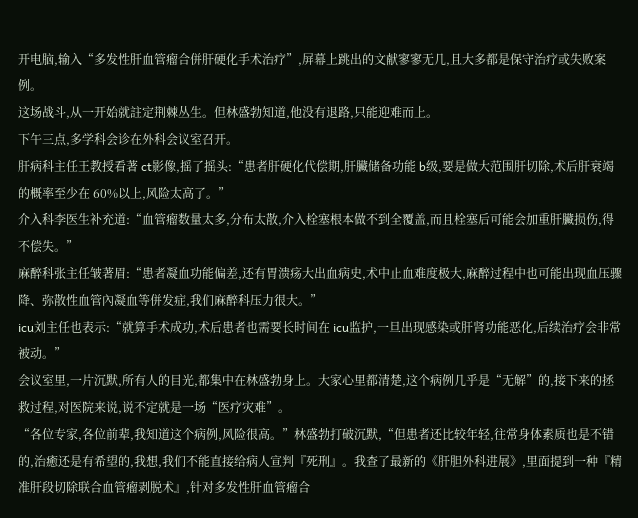开电脑,输入“多发性肝血管瘤合併肝硬化手术治疗”,屏幕上跳出的文献寥寥无几,且大多都是保守治疗或失败案例。
这场战斗,从一开始就註定荆棘丛生。但林盛勃知道,他没有退路,只能迎难而上。
下午三点,多学科会诊在外科会议室召开。
肝病科主任王教授看著 ct影像,摇了摇头:“患者肝硬化代偿期,肝臟储备功能 b级,要是做大范围肝切除,术后肝衰竭的概率至少在 60%以上,风险太高了。”
介入科李医生补充道:“血管瘤数量太多,分布太散,介入栓塞根本做不到全覆盖,而且栓塞后可能会加重肝臟损伤,得不偿失。”
麻醉科张主任皱著眉:“患者凝血功能偏差,还有胃溃疡大出血病史,术中止血难度极大,麻醉过程中也可能出现血压骤降、弥散性血管內凝血等併发症,我们麻醉科压力很大。”
icu刘主任也表示:“就算手术成功,术后患者也需要长时间在 icu监护,一旦出现感染或肝肾功能恶化,后续治疗会非常被动。”
会议室里,一片沉默,所有人的目光,都集中在林盛勃身上。大家心里都清楚,这个病例几乎是“无解”的,接下来的拯救过程,对医院来说,说不定就是一场“医疗灾难”。
“各位专家,各位前辈,我知道这个病例,风险很高。”林盛勃打破沉默,“但患者还比较年轻,往常身体素质也是不错的,治癒还是有希望的,我想,我们不能直接给病人宣判『死刑』。我查了最新的《肝胆外科进展》,里面提到一种『精准肝段切除联合血管瘤剥脱术』,针对多发性肝血管瘤合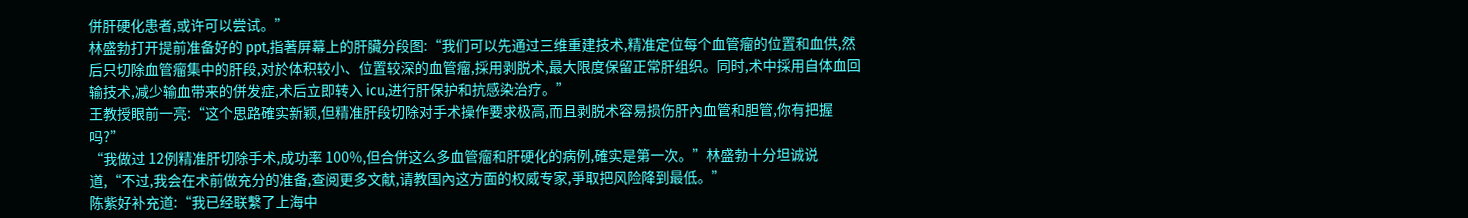併肝硬化患者,或许可以尝试。”
林盛勃打开提前准备好的 ppt,指著屏幕上的肝臟分段图:“我们可以先通过三维重建技术,精准定位每个血管瘤的位置和血供,然后只切除血管瘤集中的肝段,对於体积较小、位置较深的血管瘤,採用剥脱术,最大限度保留正常肝组织。同时,术中採用自体血回输技术,减少输血带来的併发症,术后立即转入 icu,进行肝保护和抗感染治疗。”
王教授眼前一亮:“这个思路確实新颖,但精准肝段切除对手术操作要求极高,而且剥脱术容易损伤肝內血管和胆管,你有把握吗?”
“我做过 12例精准肝切除手术,成功率 100%,但合併这么多血管瘤和肝硬化的病例,確实是第一次。”林盛勃十分坦诚说道,“不过,我会在术前做充分的准备,查阅更多文献,请教国內这方面的权威专家,爭取把风险降到最低。”
陈紫好补充道:“我已经联繫了上海中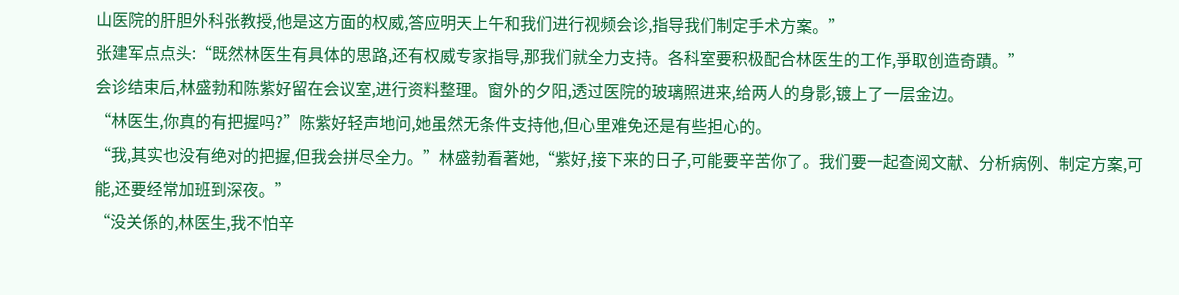山医院的肝胆外科张教授,他是这方面的权威,答应明天上午和我们进行视频会诊,指导我们制定手术方案。”
张建军点点头:“既然林医生有具体的思路,还有权威专家指导,那我们就全力支持。各科室要积极配合林医生的工作,爭取创造奇蹟。”
会诊结束后,林盛勃和陈紫好留在会议室,进行资料整理。窗外的夕阳,透过医院的玻璃照进来,给两人的身影,镀上了一层金边。
“林医生,你真的有把握吗?”陈紫好轻声地问,她虽然无条件支持他,但心里难免还是有些担心的。
“我,其实也没有绝对的把握,但我会拼尽全力。”林盛勃看著她,“紫好,接下来的日子,可能要辛苦你了。我们要一起查阅文献、分析病例、制定方案,可能,还要经常加班到深夜。”
“没关係的,林医生,我不怕辛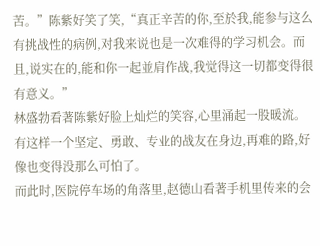苦。”陈紫好笑了笑,“真正辛苦的你,至於我,能参与这么有挑战性的病例,对我来说也是一次难得的学习机会。而且,说实在的,能和你一起並肩作战,我觉得这一切都变得很有意义。”
林盛勃看著陈紫好脸上灿烂的笑容,心里涌起一股暖流。有这样一个坚定、勇敢、专业的战友在身边,再难的路,好像也变得没那么可怕了。
而此时,医院停车场的角落里,赵德山看著手机里传来的会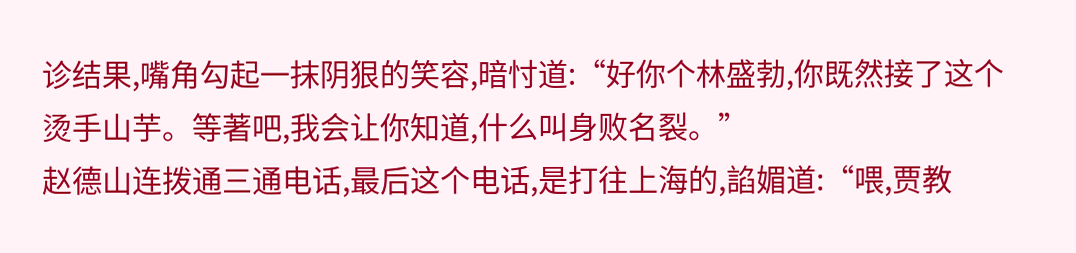诊结果,嘴角勾起一抹阴狠的笑容,暗忖道:“好你个林盛勃,你既然接了这个烫手山芋。等著吧,我会让你知道,什么叫身败名裂。”
赵德山连拨通三通电话,最后这个电话,是打往上海的,諂媚道:“喂,贾教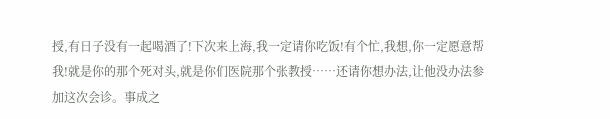授,有日子没有一起喝酒了!下次来上海,我一定请你吃饭!有个忙,我想,你一定愿意帮我!就是你的那个死对头,就是你们医院那个张教授……还请你想办法,让他没办法参加这次会诊。事成之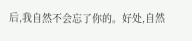后,我自然不会忘了你的。好处,自然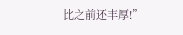比之前还丰厚!”